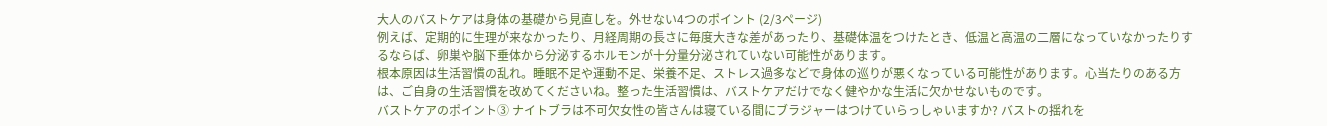大人のバストケアは身体の基礎から見直しを。外せない4つのポイント (2/3ページ)
例えば、定期的に生理が来なかったり、月経周期の長さに毎度大きな差があったり、基礎体温をつけたとき、低温と高温の二層になっていなかったりするならば、卵巣や脳下垂体から分泌するホルモンが十分量分泌されていない可能性があります。
根本原因は生活習慣の乱れ。睡眠不足や運動不足、栄養不足、ストレス過多などで身体の巡りが悪くなっている可能性があります。心当たりのある方は、ご自身の生活習慣を改めてくださいね。整った生活習慣は、バストケアだけでなく健やかな生活に欠かせないものです。
バストケアのポイント③ ナイトブラは不可欠女性の皆さんは寝ている間にブラジャーはつけていらっしゃいますか? バストの揺れを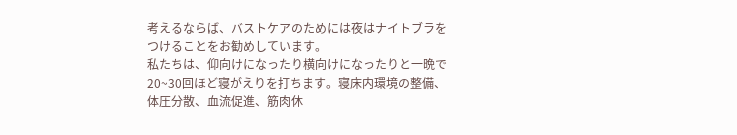考えるならば、バストケアのためには夜はナイトブラをつけることをお勧めしています。
私たちは、仰向けになったり横向けになったりと一晩で20~30回ほど寝がえりを打ちます。寝床内環境の整備、体圧分散、血流促進、筋肉休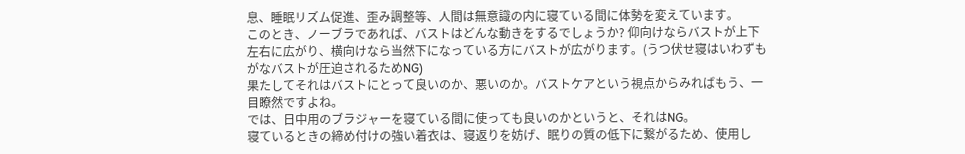息、睡眠リズム促進、歪み調整等、人間は無意識の内に寝ている間に体勢を変えています。
このとき、ノーブラであれば、バストはどんな動きをするでしょうか? 仰向けならバストが上下左右に広がり、横向けなら当然下になっている方にバストが広がります。(うつ伏せ寝はいわずもがなバストが圧迫されるためNG)
果たしてそれはバストにとって良いのか、悪いのか。バストケアという視点からみればもう、一目瞭然ですよね。
では、日中用のブラジャーを寝ている間に使っても良いのかというと、それはNG。
寝ているときの締め付けの強い着衣は、寝返りを妨げ、眠りの質の低下に繋がるため、使用し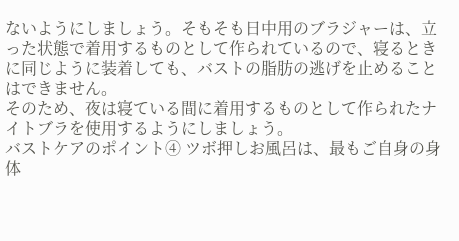ないようにしましょう。そもそも日中用のブラジャーは、立った状態で着用するものとして作られているので、寝るときに同じように装着しても、バストの脂肪の逃げを止めることはできません。
そのため、夜は寝ている間に着用するものとして作られたナイトブラを使用するようにしましょう。
バストケアのポイント④ ツボ押しお風呂は、最もご自身の身体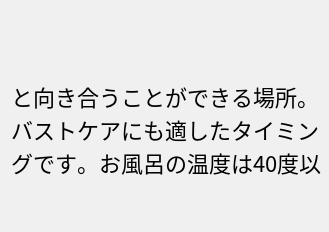と向き合うことができる場所。バストケアにも適したタイミングです。お風呂の温度は40度以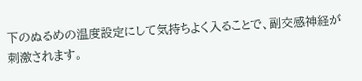下のぬるめの温度設定にして気持ちよく入ることで、副交感神経が刺激されます。